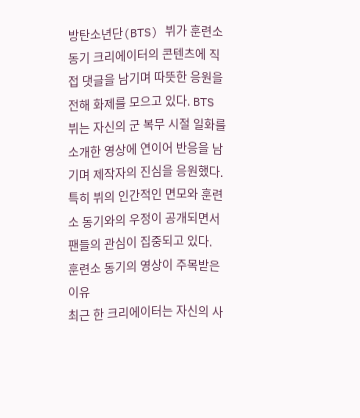방탄소년단(BTS) 뷔가 훈련소 동기 크리에이터의 콘텐츠에 직접 댓글을 남기며 따뜻한 응원을 전해 화제를 모으고 있다. BTS 뷔는 자신의 군 복무 시절 일화를 소개한 영상에 연이어 반응을 남기며 제작자의 진심을 응원했다. 특히 뷔의 인간적인 면모와 훈련소 동기와의 우정이 공개되면서 팬들의 관심이 집중되고 있다.
훈련소 동기의 영상이 주목받은 이유
최근 한 크리에이터는 자신의 사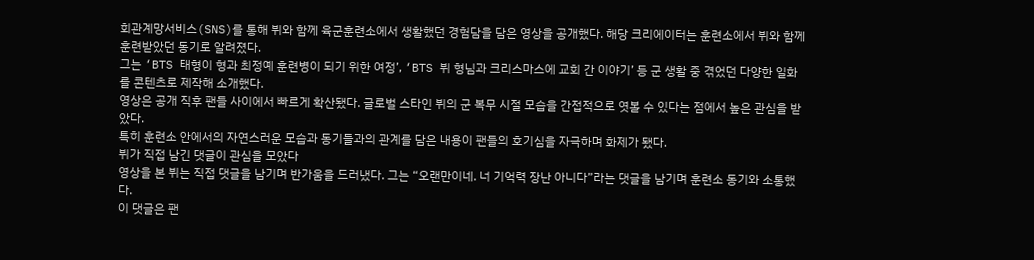회관계망서비스(SNS)를 통해 뷔와 함께 육군훈련소에서 생활했던 경험담을 담은 영상을 공개했다. 해당 크리에이터는 훈련소에서 뷔와 함께 훈련받았던 동기로 알려졌다.
그는 ‘BTS 태형이 형과 최정예 훈련병이 되기 위한 여정’, ‘BTS 뷔 형님과 크리스마스에 교회 간 이야기’ 등 군 생활 중 겪었던 다양한 일화를 콘텐츠로 제작해 소개했다.
영상은 공개 직후 팬들 사이에서 빠르게 확산됐다. 글로벌 스타인 뷔의 군 복무 시절 모습을 간접적으로 엿볼 수 있다는 점에서 높은 관심을 받았다.
특히 훈련소 안에서의 자연스러운 모습과 동기들과의 관계를 담은 내용이 팬들의 호기심을 자극하며 화제가 됐다.
뷔가 직접 남긴 댓글이 관심을 모았다
영상을 본 뷔는 직접 댓글을 남기며 반가움을 드러냈다. 그는 “오랜만이네. 너 기억력 장난 아니다”라는 댓글을 남기며 훈련소 동기와 소통했다.
이 댓글은 팬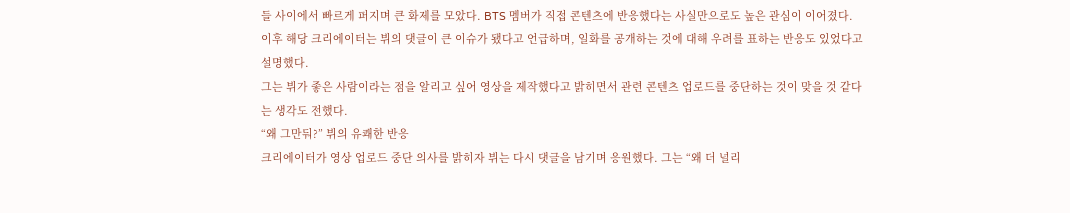들 사이에서 빠르게 퍼지며 큰 화제를 모았다. BTS 멤버가 직접 콘텐츠에 반응했다는 사실만으로도 높은 관심이 이어졌다.
이후 해당 크리에이터는 뷔의 댓글이 큰 이슈가 됐다고 언급하며, 일화를 공개하는 것에 대해 우려를 표하는 반응도 있었다고 설명했다.
그는 뷔가 좋은 사람이라는 점을 알리고 싶어 영상을 제작했다고 밝히면서 관련 콘텐츠 업로드를 중단하는 것이 맞을 것 같다는 생각도 전했다.
“왜 그만둬?” 뷔의 유쾌한 반응
크리에이터가 영상 업로드 중단 의사를 밝히자 뷔는 다시 댓글을 남기며 응원했다. 그는 “왜 더 널리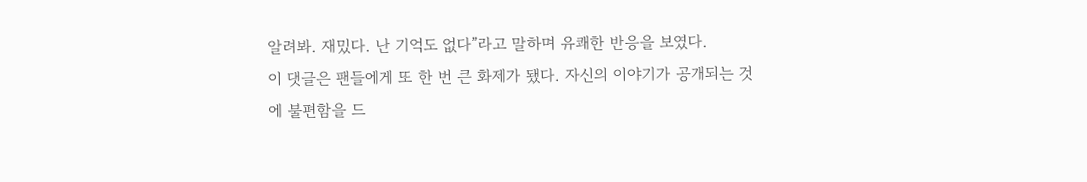알려봐. 재밌다. 난 기억도 없다”라고 말하며 유쾌한 반응을 보였다.
이 댓글은 팬들에게 또 한 번 큰 화제가 됐다. 자신의 이야기가 공개되는 것에 불편함을 드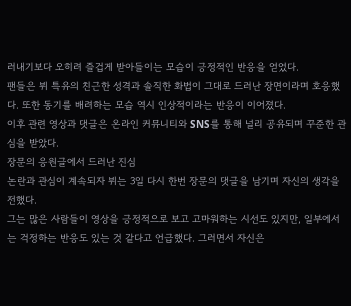러내기보다 오히려 즐겁게 받아들이는 모습이 긍정적인 반응을 얻었다.
팬들은 뷔 특유의 친근한 성격과 솔직한 화법이 그대로 드러난 장면이라며 호응했다. 또한 동기를 배려하는 모습 역시 인상적이라는 반응이 이어졌다.
이후 관련 영상과 댓글은 온라인 커뮤니티와 SNS를 통해 널리 공유되며 꾸준한 관심을 받았다.
장문의 응원글에서 드러난 진심
논란과 관심이 계속되자 뷔는 3일 다시 한번 장문의 댓글을 남기며 자신의 생각을 전했다.
그는 많은 사람들이 영상을 긍정적으로 보고 고마워하는 시선도 있지만, 일부에서는 걱정하는 반응도 있는 것 같다고 언급했다. 그러면서 자신은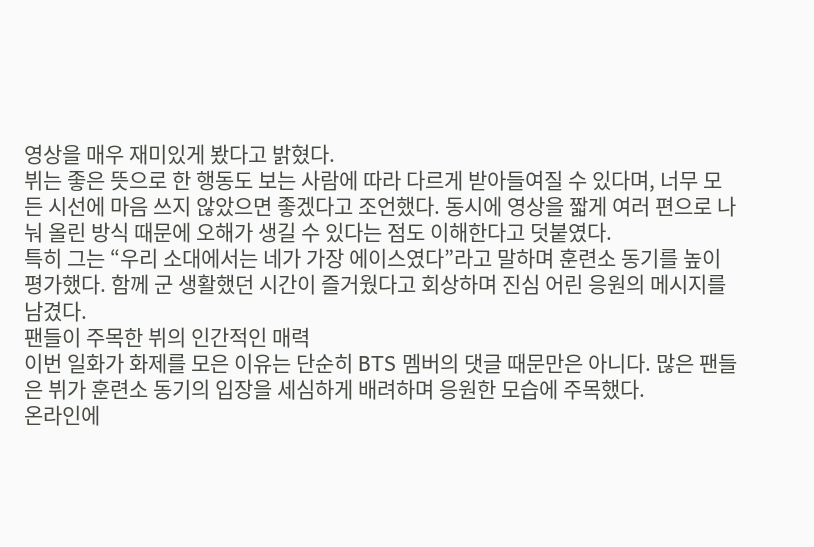영상을 매우 재미있게 봤다고 밝혔다.
뷔는 좋은 뜻으로 한 행동도 보는 사람에 따라 다르게 받아들여질 수 있다며, 너무 모든 시선에 마음 쓰지 않았으면 좋겠다고 조언했다. 동시에 영상을 짧게 여러 편으로 나눠 올린 방식 때문에 오해가 생길 수 있다는 점도 이해한다고 덧붙였다.
특히 그는 “우리 소대에서는 네가 가장 에이스였다”라고 말하며 훈련소 동기를 높이 평가했다. 함께 군 생활했던 시간이 즐거웠다고 회상하며 진심 어린 응원의 메시지를 남겼다.
팬들이 주목한 뷔의 인간적인 매력
이번 일화가 화제를 모은 이유는 단순히 BTS 멤버의 댓글 때문만은 아니다. 많은 팬들은 뷔가 훈련소 동기의 입장을 세심하게 배려하며 응원한 모습에 주목했다.
온라인에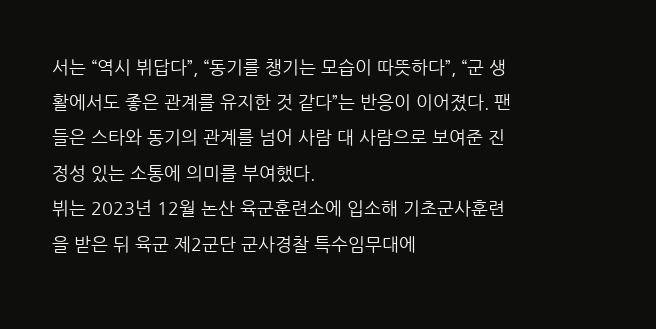서는 “역시 뷔답다”, “동기를 챙기는 모습이 따뜻하다”, “군 생활에서도 좋은 관계를 유지한 것 같다”는 반응이 이어졌다. 팬들은 스타와 동기의 관계를 넘어 사람 대 사람으로 보여준 진정성 있는 소통에 의미를 부여했다.
뷔는 2023년 12월 논산 육군훈련소에 입소해 기초군사훈련을 받은 뒤 육군 제2군단 군사경찰 특수임무대에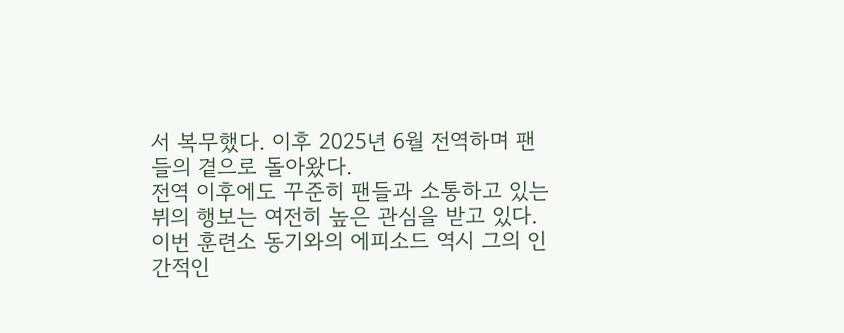서 복무했다. 이후 2025년 6월 전역하며 팬들의 곁으로 돌아왔다.
전역 이후에도 꾸준히 팬들과 소통하고 있는 뷔의 행보는 여전히 높은 관심을 받고 있다. 이번 훈련소 동기와의 에피소드 역시 그의 인간적인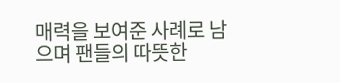매력을 보여준 사례로 남으며 팬들의 따뜻한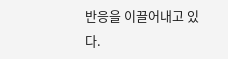반응을 이끌어내고 있다.